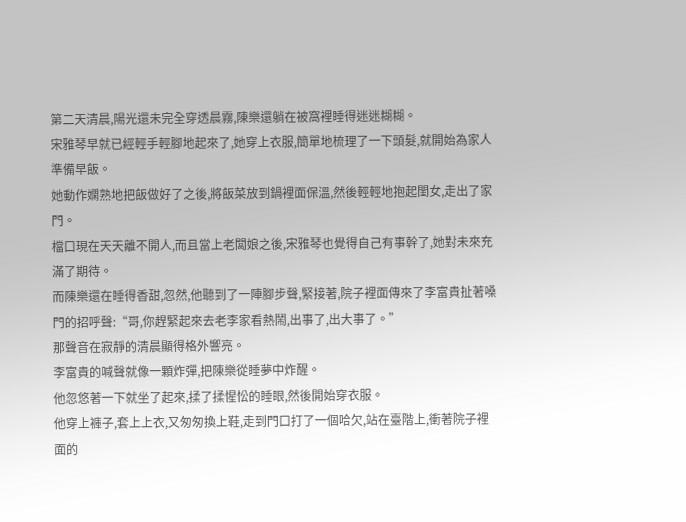第二天清晨,陽光還未完全穿透晨霧,陳樂還躺在被窩裡睡得迷迷糊糊。
宋雅琴早就已經輕手輕腳地起來了,她穿上衣服,簡單地梳理了一下頭髮,就開始為家人準備早飯。
她動作嫻熟地把飯做好了之後,將飯菜放到鍋裡面保溫,然後輕輕地抱起閨女,走出了家門。
檔口現在天天離不開人,而且當上老闆娘之後,宋雅琴也覺得自己有事幹了,她對未來充滿了期待。
而陳樂還在睡得香甜,忽然,他聽到了一陣腳步聲,緊接著,院子裡面傳來了李富貴扯著嗓門的招呼聲:“哥,你趕緊起來去老李家看熱鬧,出事了,出大事了。”
那聲音在寂靜的清晨顯得格外響亮。
李富貴的喊聲就像一顆炸彈,把陳樂從睡夢中炸醒。
他忽悠著一下就坐了起來,揉了揉惺忪的睡眼,然後開始穿衣服。
他穿上褲子,套上上衣,又匆匆換上鞋,走到門口打了一個哈欠,站在臺階上,衝著院子裡面的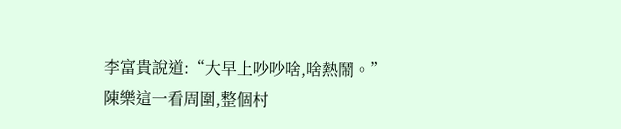李富貴說道:“大早上吵吵啥,啥熱鬧。”
陳樂這一看周圍,整個村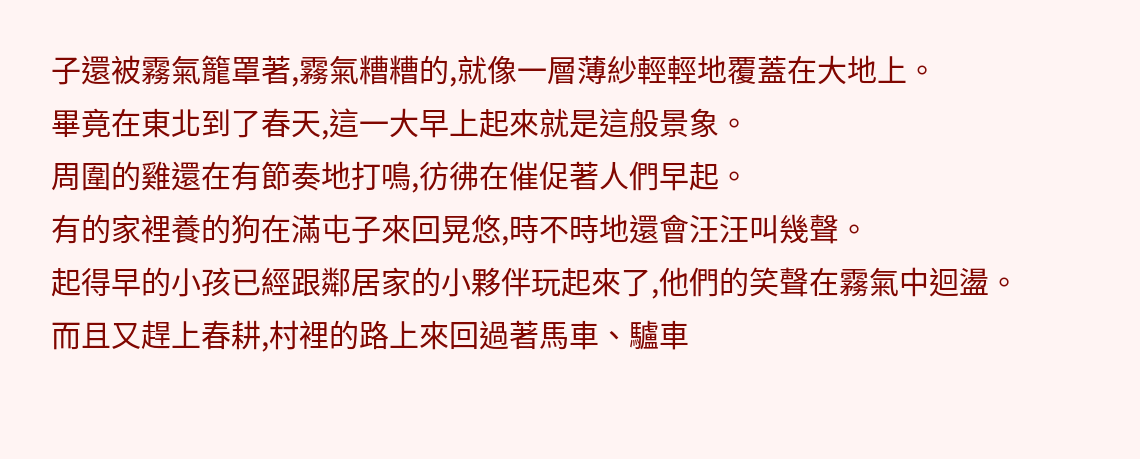子還被霧氣籠罩著,霧氣糟糟的,就像一層薄紗輕輕地覆蓋在大地上。
畢竟在東北到了春天,這一大早上起來就是這般景象。
周圍的雞還在有節奏地打鳴,彷彿在催促著人們早起。
有的家裡養的狗在滿屯子來回晃悠,時不時地還會汪汪叫幾聲。
起得早的小孩已經跟鄰居家的小夥伴玩起來了,他們的笑聲在霧氣中迴盪。
而且又趕上春耕,村裡的路上來回過著馬車、驢車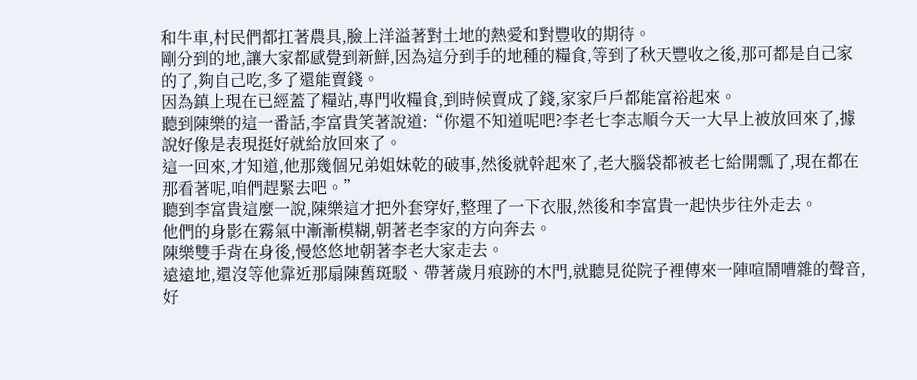和牛車,村民們都扛著農具,臉上洋溢著對土地的熱愛和對豐收的期待。
剛分到的地,讓大家都感覺到新鮮,因為這分到手的地種的糧食,等到了秋天豐收之後,那可都是自己家的了,夠自己吃,多了還能賣錢。
因為鎮上現在已經蓋了糧站,專門收糧食,到時候賣成了錢,家家戶戶都能富裕起來。
聽到陳樂的這一番話,李富貴笑著說道:“你還不知道呢吧?李老七李志順今天一大早上被放回來了,據說好像是表現挺好就給放回來了。
這一回來,才知道,他那幾個兄弟姐妹乾的破事,然後就幹起來了,老大腦袋都被老七給開瓢了,現在都在那看著呢,咱們趕緊去吧。”
聽到李富貴這麼一說,陳樂這才把外套穿好,整理了一下衣服,然後和李富貴一起快步往外走去。
他們的身影在霧氣中漸漸模糊,朝著老李家的方向奔去。
陳樂雙手背在身後,慢悠悠地朝著李老大家走去。
遠遠地,還沒等他靠近那扇陳舊斑駁、帶著歲月痕跡的木門,就聽見從院子裡傳來一陣喧鬧嘈雜的聲音,好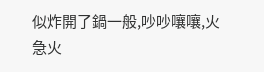似炸開了鍋一般,吵吵嚷嚷,火急火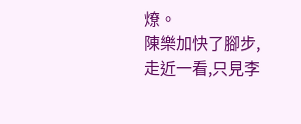燎。
陳樂加快了腳步,走近一看,只見李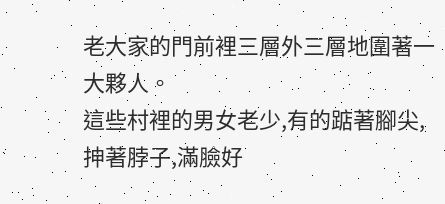老大家的門前裡三層外三層地圍著一大夥人。
這些村裡的男女老少,有的踮著腳尖,抻著脖子,滿臉好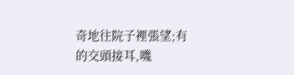奇地往院子裡張望;有的交頭接耳,嘰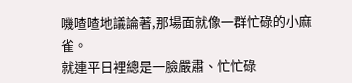嘰喳喳地議論著,那場面就像一群忙碌的小麻雀。
就連平日裡總是一臉嚴肅、忙忙碌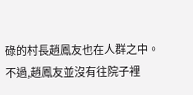碌的村長趙鳳友也在人群之中。
不過,趙鳳友並沒有往院子裡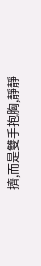擠,而是雙手抱胸,靜靜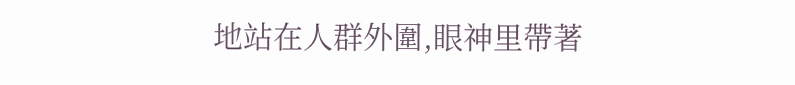地站在人群外圍,眼神里帶著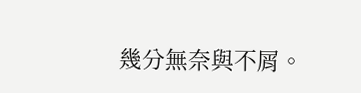幾分無奈與不屑。